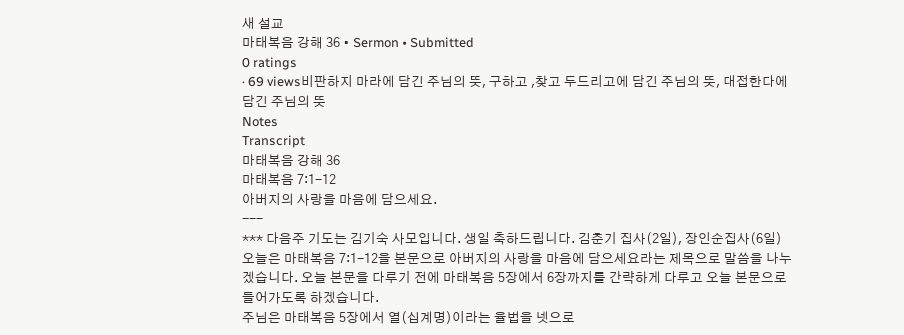새 설교
마태복음 강해 36 • Sermon • Submitted
0 ratings
· 69 views비판하지 마라에 담긴 주님의 뜻, 구하고 ,찾고 두드리고에 담긴 주님의 뜻, 대접한다에 담긴 주님의 뜻
Notes
Transcript
마태복음 강해 36
마태복음 7:1-12
아버지의 사랑을 마음에 담으세요.
---
*** 다음주 기도는 김기숙 사모입니다. 생일 축하드립니다. 김춘기 집사(2일), 장인순집사(6일)
오늘은 마태복음 7:1-12을 본문으로 아버지의 사랑을 마음에 담으세요라는 제목으로 말씀을 나누겠습니다. 오늘 본문을 다루기 전에 마태복음 5장에서 6장까지를 간략하게 다루고 오늘 본문으로 들어가도록 하겠습니다.
주님은 마태복음 5장에서 열(십계명)이라는 율법을 넷으로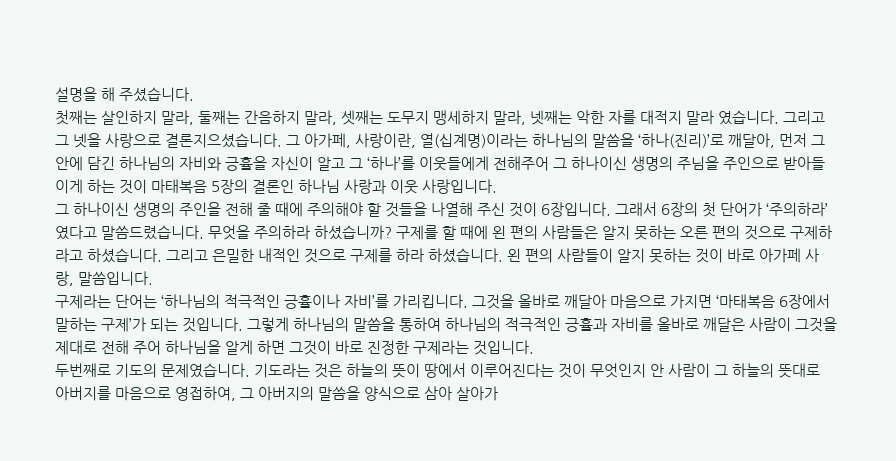설명을 해 주셨습니다.
첫째는 살인하지 말라, 둘째는 간음하지 말라, 셋째는 도무지 맹세하지 말라, 넷째는 악한 자를 대적지 말라 였습니다. 그리고 그 넷을 사랑으로 결론지으셨습니다. 그 아가페, 사랑이란, 열(십계명)이라는 하나님의 말씀을 ‘하나(진리)’로 깨달아, 먼저 그 안에 담긴 하나님의 자비와 긍휼을 자신이 알고 그 ‘하나’를 이웃들에게 전해주어 그 하나이신 생명의 주님을 주인으로 받아들이게 하는 것이 마태복음 5장의 결론인 하나님 사랑과 이웃 사랑입니다.
그 하나이신 생명의 주인을 전해 줄 때에 주의해야 할 것들을 나열해 주신 것이 6장입니다. 그래서 6장의 첫 단어가 ‘주의하라’였다고 말씀드렸습니다. 무엇을 주의하라 하셨습니까? 구제를 할 때에 왼 편의 사람들은 알지 못하는 오른 편의 것으로 구제하라고 하셨습니다. 그리고 은밀한 내적인 것으로 구제를 하라 하셨습니다. 왼 편의 사람들이 알지 못하는 것이 바로 아가페 사랑, 말씀입니다.
구제라는 단어는 ‘하나님의 적극적인 긍휼이나 자비’를 가리킵니다. 그것을 올바로 깨달아 마음으로 가지면 ‘마태복음 6장에서 말하는 구제’가 되는 것입니다. 그렇게 하나님의 말씀을 통하여 하나님의 적극적인 긍휼과 자비를 올바로 깨달은 사람이 그것을 제대로 전해 주어 하나님을 알게 하면 그것이 바로 진정한 구제라는 것입니다.
두번째로 기도의 문제였습니다. 기도라는 것은 하늘의 뜻이 땅에서 이루어진다는 것이 무엇인지 안 사람이 그 하늘의 뜻대로 아버지를 마음으로 영접하여, 그 아버지의 말씀을 양식으로 삼아 살아가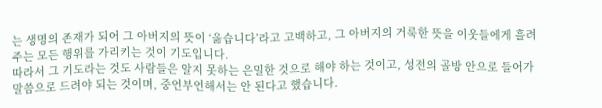는 생명의 존재가 되어 그 아버지의 뜻이 ‘옳습니다’라고 고백하고, 그 아버지의 거룩한 뜻을 이웃들에게 흘려주는 모든 행위를 가리키는 것이 기도입니다.
따라서 그 기도라는 것도 사람들은 알지 못하는 은밀한 것으로 해야 하는 것이고, 성전의 골방 안으로 들어가 말씀으로 드려야 되는 것이며, 중언부언해서는 안 된다고 했습니다.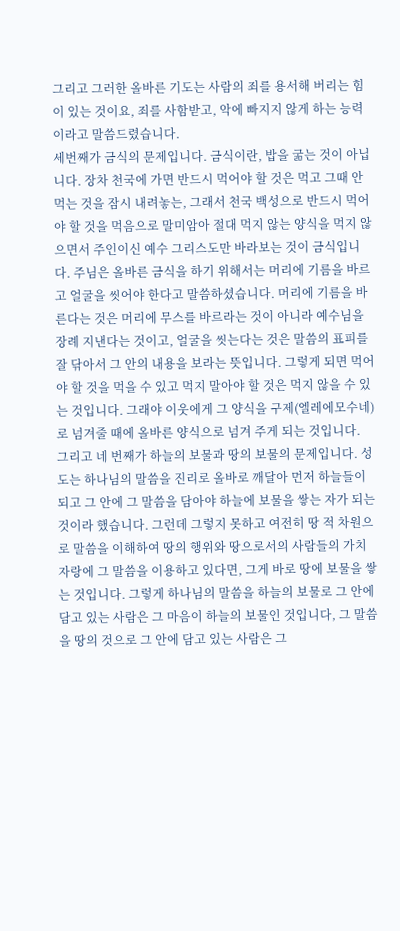그리고 그러한 올바른 기도는 사람의 죄를 용서해 버리는 힘이 있는 것이요, 죄를 사함받고, 악에 빠지지 않게 하는 능력이라고 말씀드렸습니다.
세번째가 금식의 문제입니다. 금식이란, 밥을 굶는 것이 아닙니다. 장차 천국에 가면 반드시 먹어야 할 것은 먹고 그때 안먹는 것을 잠시 내려놓는, 그래서 천국 백성으로 반드시 먹어야 할 것을 먹음으로 말미암아 절대 먹지 않는 양식을 먹지 않으면서 주인이신 예수 그리스도만 바라보는 것이 금식입니다. 주님은 올바른 금식을 하기 위해서는 머리에 기름을 바르고 얼굴을 씻어야 한다고 말씀하셨습니다. 머리에 기름을 바른다는 것은 머리에 무스를 바르라는 것이 아니라 예수님을 장례 지낸다는 것이고, 얼굴을 씻는다는 것은 말씀의 표피를 잘 닦아서 그 안의 내용을 보라는 뜻입니다. 그렇게 되면 먹어야 할 것을 먹을 수 있고 먹지 말아야 할 것은 먹지 않을 수 있는 것입니다. 그래야 이웃에게 그 양식을 구제(엘레에모수네)로 넘겨줄 때에 올바른 양식으로 넘겨 주게 되는 것입니다.
그리고 네 번째가 하늘의 보물과 땅의 보물의 문제입니다. 성도는 하나님의 말씀을 진리로 올바로 깨달아 먼저 하늘들이 되고 그 안에 그 말씀을 담아야 하늘에 보물을 쌓는 자가 되는 것이라 했습니다. 그런데 그렇지 못하고 여전히 땅 적 차원으로 말씀을 이해하여 땅의 행위와 땅으로서의 사람들의 가치 자랑에 그 말씀을 이용하고 있다면, 그게 바로 땅에 보물을 쌓는 것입니다. 그렇게 하나님의 말씀을 하늘의 보물로 그 안에 담고 있는 사람은 그 마음이 하늘의 보물인 것입니다, 그 말씀을 땅의 것으로 그 안에 담고 있는 사람은 그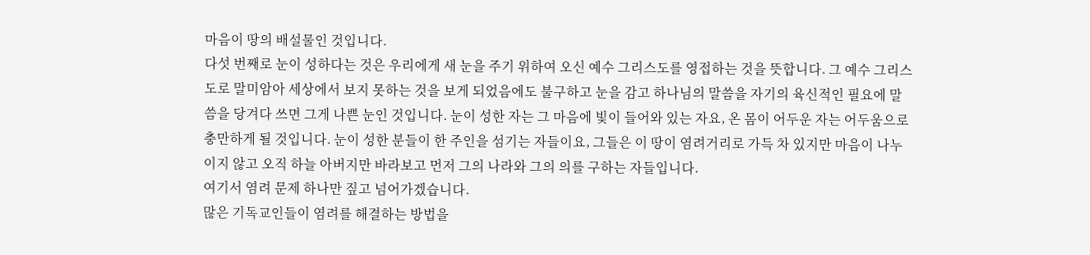마음이 땅의 배설물인 것입니다.
다섯 번째로 눈이 성하다는 것은 우리에게 새 눈을 주기 위하여 오신 예수 그리스도를 영접하는 것을 뜻합니다. 그 예수 그리스도로 말미암아 세상에서 보지 못하는 것을 보게 되었음에도 불구하고 눈을 감고 하나님의 말씀을 자기의 육신적인 필요에 말씀을 당겨다 쓰면 그게 나쁜 눈인 것입니다. 눈이 성한 자는 그 마음에 빛이 들어와 있는 자요, 온 몸이 어두운 자는 어두움으로 충만하게 될 것입니다. 눈이 성한 분들이 한 주인을 섬기는 자들이요, 그들은 이 땅이 염려거리로 가득 차 있지만 마음이 나누이지 않고 오직 하늘 아버지만 바라보고 먼저 그의 나라와 그의 의를 구하는 자들입니다.
여기서 염려 문제 하나만 짚고 넘어가겠습니다.
많은 기독교인들이 염려를 해결하는 방법을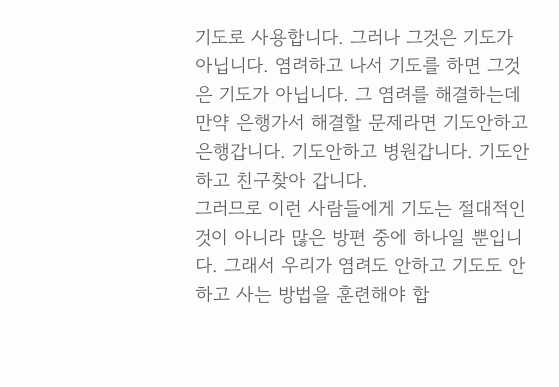기도로 사용합니다. 그러나 그것은 기도가 아닙니다. 염려하고 나서 기도를 하면 그것은 기도가 아닙니다. 그 염려를 해결하는데 만약 은행가서 해결할 문제라면 기도안하고 은행갑니다. 기도안하고 병원갑니다. 기도안하고 친구찾아 갑니다.
그러므로 이런 사람들에게 기도는 절대적인 것이 아니라 많은 방편 중에 하나일 뿐입니다. 그래서 우리가 염려도 안하고 기도도 안하고 사는 방법을 훈련해야 합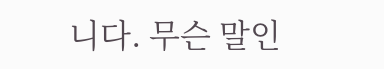니다. 무슨 말인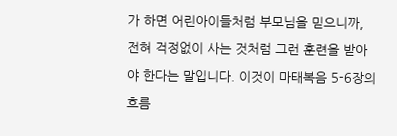가 하면 어린아이들처럼 부모님을 믿으니까, 전혀 걱정없이 사는 것처럼 그런 훈련을 받아야 한다는 말입니다. 이것이 마태복음 5-6장의 흐름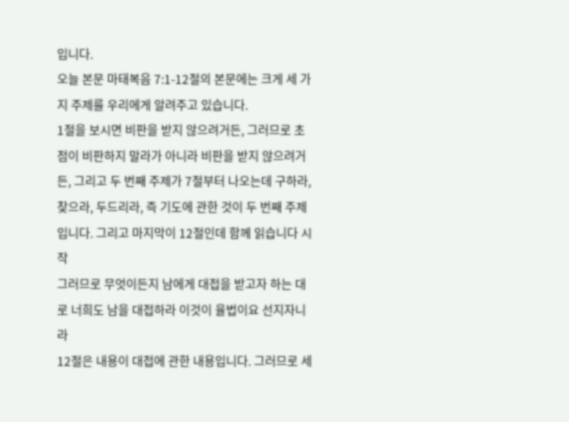입니다.
오늘 본문 마태복음 7:1-12절의 본문에는 크게 세 가지 주제를 우리에게 알려주고 있습니다.
1절을 보시면 비판을 받지 않으려거든, 그러므로 초점이 비판하지 말라가 아니라 비판을 받지 않으려거든, 그리고 두 번째 주제가 7절부터 나오는데 구하라, 찾으라, 두드리라, 즉 기도에 관한 것이 두 번째 주제입니다. 그리고 마지막이 12절인데 함께 읽습니다 시작
그러므로 무엇이든지 남에게 대접을 받고자 하는 대로 너희도 남을 대접하라 이것이 율법이요 선지자니라
12절은 내용이 대접에 관한 내용입니다. 그러므로 세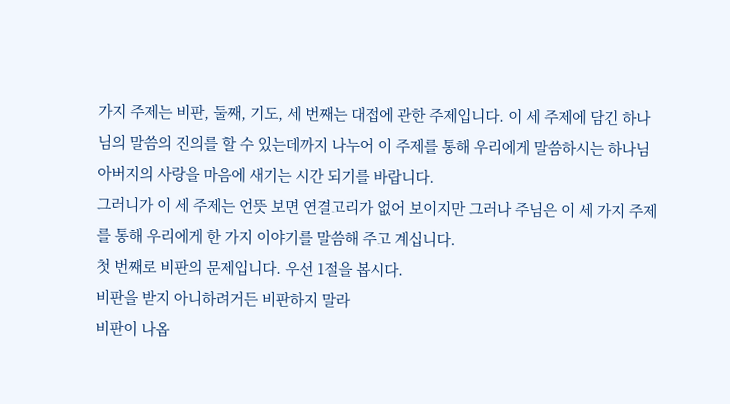가지 주제는 비판, 둘째, 기도, 세 번째는 대접에 관한 주제입니다. 이 세 주제에 담긴 하나님의 말씀의 진의를 할 수 있는데까지 나누어 이 주제를 통해 우리에게 말씀하시는 하나님 아버지의 사랑을 마음에 새기는 시간 되기를 바랍니다.
그러니가 이 세 주제는 언뜻 보면 연결고리가 없어 보이지만 그러나 주님은 이 세 가지 주제를 통해 우리에게 한 가지 이야기를 말씀해 주고 계십니다.
첫 번째로 비판의 문제입니다. 우선 1절을 봅시다.
비판을 받지 아니하려거든 비판하지 말라
비판이 나옵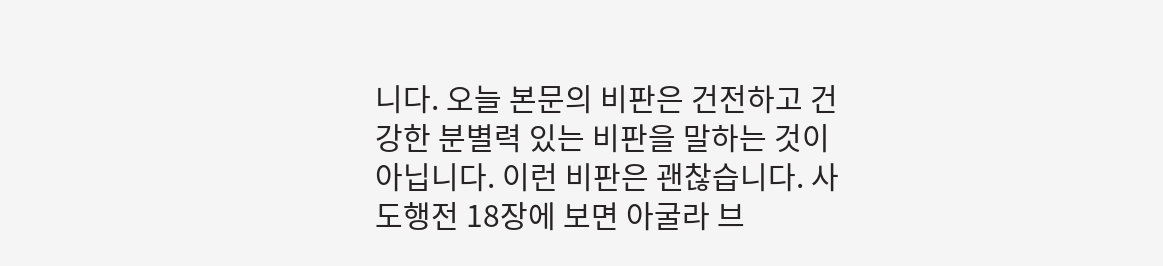니다. 오늘 본문의 비판은 건전하고 건강한 분별력 있는 비판을 말하는 것이 아닙니다. 이런 비판은 괜찮습니다. 사도행전 18장에 보면 아굴라 브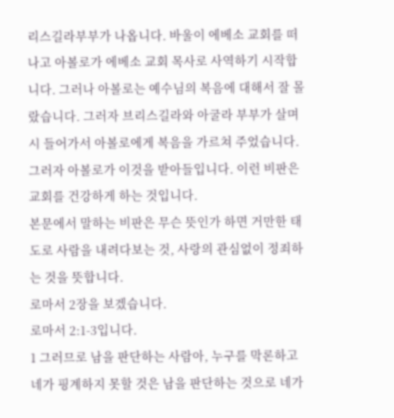리스길라부부가 나옵니다. 바울이 에베소 교회를 떠나고 아볼로가 에베소 교회 목사로 사역하기 시작합니다. 그러나 아볼로는 예수님의 복음에 대해서 잘 몰랐습니다. 그러자 브리스길라와 아굴라 부부가 살며시 들어가서 아볼로에게 복음을 가르쳐 주었습니다. 그러자 아볼로가 이것을 받아들입니다. 이런 비판은 교회를 건강하게 하는 것입니다.
본문에서 말하는 비판은 무슨 뜻인가 하면 거만한 태도로 사람을 내려다보는 것, 사랑의 관심없이 정죄하는 것을 뜻합니다.
로마서 2장을 보겠습니다.
로마서 2:1-3입니다.
1 그러므로 남을 판단하는 사람아, 누구를 막론하고 네가 핑계하지 못할 것은 남을 판단하는 것으로 네가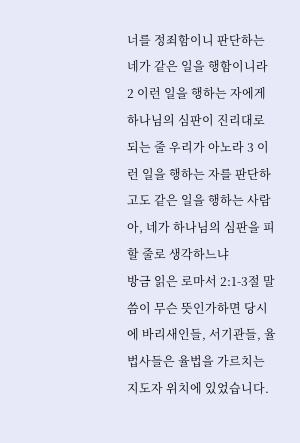너를 정죄함이니 판단하는 네가 같은 일을 행함이니라 2 이런 일을 행하는 자에게 하나님의 심판이 진리대로 되는 줄 우리가 아노라 3 이런 일을 행하는 자를 판단하고도 같은 일을 행하는 사람아, 네가 하나님의 심판을 피할 줄로 생각하느냐
방금 읽은 로마서 2:1-3절 말씀이 무슨 뜻인가하면 당시에 바리새인들, 서기관들, 율법사들은 율법을 가르치는 지도자 위치에 있었습니다.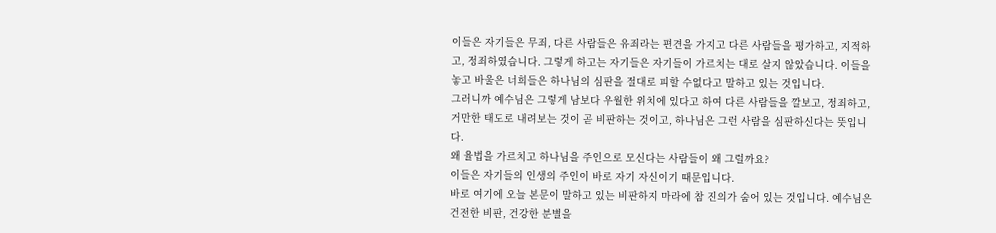이들은 자기들은 무죄, 다른 사람들은 유죄라는 편견을 가지고 다른 사람들을 평가하고, 지적하고, 정죄하였습니다. 그렇게 하고는 자기들은 자기들이 가르치는 대로 살지 않았습니다. 이들을 놓고 바울은 너희들은 하나님의 심판을 절대로 피할 수없다고 말하고 있는 것입니다.
그러니까 예수님은 그렇게 남보다 우월한 위치에 있다고 하여 다른 사람들을 깔보고, 정죄하고, 거만한 태도로 내려보는 것이 곧 비판하는 것이고, 하나님은 그런 사람을 심판하신다는 뜻입니다.
왜 율법을 가르치고 하나님을 주인으로 모신다는 사람들이 왜 그럴까요?
이들은 자기들의 인생의 주인이 바로 자기 자신이기 때문입니다.
바로 여기에 오늘 본문이 말하고 있는 비판하지 마라에 참 진의가 숨어 있는 것입니다. 예수님은 건전한 비판, 건강한 분별을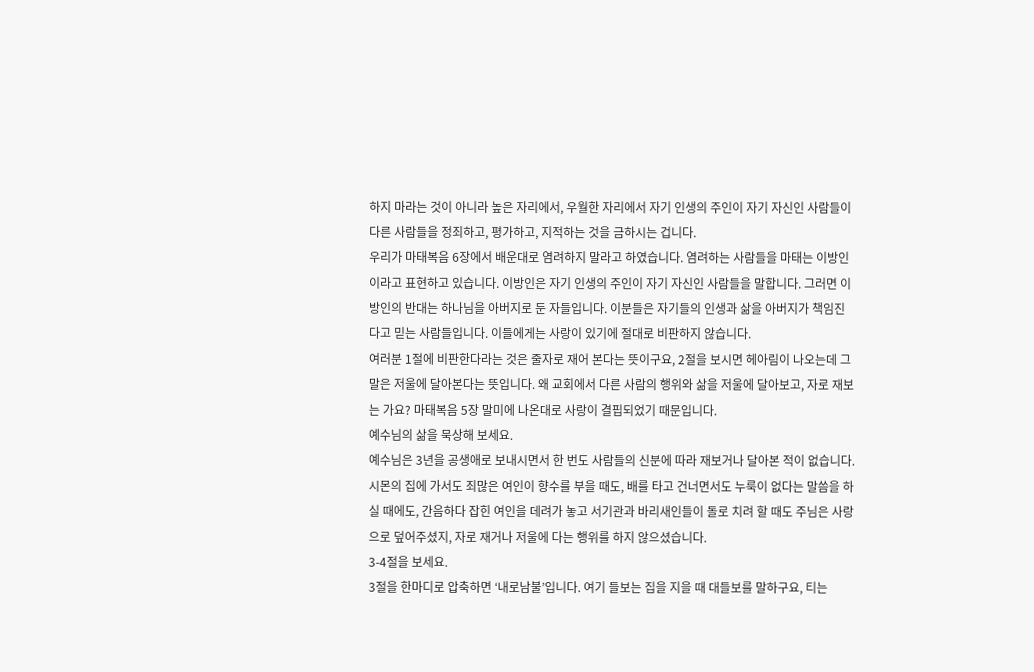하지 마라는 것이 아니라 높은 자리에서, 우월한 자리에서 자기 인생의 주인이 자기 자신인 사람들이 다른 사람들을 정죄하고, 평가하고, 지적하는 것을 금하시는 겁니다.
우리가 마태복음 6장에서 배운대로 염려하지 말라고 하였습니다. 염려하는 사람들을 마태는 이방인이라고 표현하고 있습니다. 이방인은 자기 인생의 주인이 자기 자신인 사람들을 말합니다. 그러면 이방인의 반대는 하나님을 아버지로 둔 자들입니다. 이분들은 자기들의 인생과 삶을 아버지가 책임진다고 믿는 사람들입니다. 이들에게는 사랑이 있기에 절대로 비판하지 않습니다.
여러분 1절에 비판한다라는 것은 줄자로 재어 본다는 뜻이구요, 2절을 보시면 헤아림이 나오는데 그 말은 저울에 달아본다는 뜻입니다. 왜 교회에서 다른 사람의 행위와 삶을 저울에 달아보고, 자로 재보는 가요? 마태복음 5장 말미에 나온대로 사랑이 결핍되었기 때문입니다.
예수님의 삶을 묵상해 보세요.
예수님은 3년을 공생애로 보내시면서 한 번도 사람들의 신분에 따라 재보거나 달아본 적이 없습니다. 시몬의 집에 가서도 죄많은 여인이 향수를 부을 때도, 배를 타고 건너면서도 누룩이 없다는 말씀을 하실 때에도, 간음하다 잡힌 여인을 데려가 놓고 서기관과 바리새인들이 돌로 치려 할 때도 주님은 사랑으로 덮어주셨지, 자로 재거나 저울에 다는 행위를 하지 않으셨습니다.
3-4절을 보세요.
3절을 한마디로 압축하면 ‘내로남불’입니다. 여기 들보는 집을 지을 때 대들보를 말하구요, 티는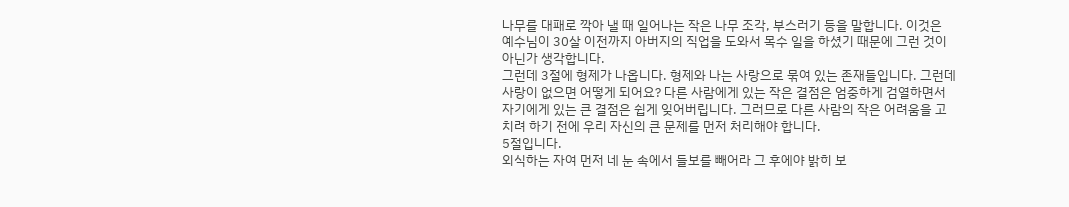나무를 대패로 깍아 낼 때 일어나는 작은 나무 조각, 부스러기 등을 말합니다. 이것은 예수님이 30살 이전까지 아버지의 직업을 도와서 목수 일을 하셨기 때문에 그런 것이 아닌가 생각합니다.
그런데 3절에 형제가 나옵니다. 형제와 나는 사랑으로 묶여 있는 존재들입니다. 그런데 사랑이 없으면 어떻게 되어요? 다른 사람에게 있는 작은 결점은 엄중하게 검열하면서 자기에게 있는 큰 결점은 쉽게 잊어버립니다. 그러므로 다른 사람의 작은 어려움을 고치려 하기 전에 우리 자신의 큰 문제를 먼저 처리해야 합니다.
5절입니다.
외식하는 자여 먼저 네 눈 속에서 들보를 빼어라 그 후에야 밝히 보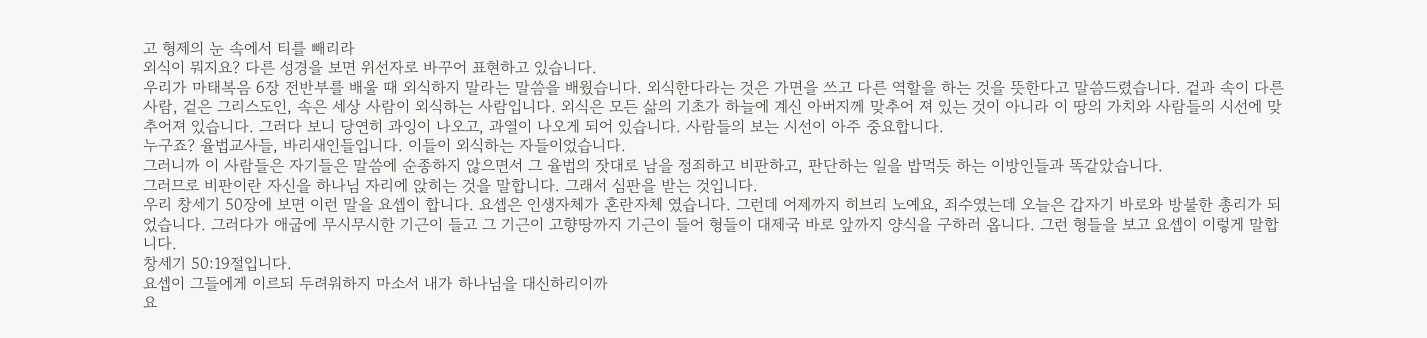고 형제의 눈 속에서 티를 빼리라
외식이 뭐지요? 다른 성경을 보면 위선자로 바꾸어 표현하고 있습니다.
우리가 마태복음 6장 전반부를 배울 때 외식하지 말라는 말씀을 배웠습니다. 외식한다라는 것은 가면을 쓰고 다른 역할을 하는 것을 뜻한다고 말씀드렸습니다. 겉과 속이 다른 사람, 겉은 그리스도인, 속은 세상 사람이 외식하는 사람입니다. 외식은 모든 삶의 기초가 하늘에 계신 아버지께 맞추어 져 있는 것이 아니라 이 땅의 가치와 사람들의 시선에 맞추어져 있습니다. 그러다 보니 당연히 과잉이 나오고, 과열이 나오게 되어 있습니다. 사람들의 보는 시선이 아주 중요합니다.
누구죠? 율법교사들, 바리새인들입니다. 이들이 외식하는 자들이었습니다.
그러니까 이 사람들은 자기들은 말씀에 순종하지 않으면서 그 율법의 잣대로 남을 정죄하고 비판하고, 판단하는 일을 밥먹듯 하는 이방인들과 똑같았습니다.
그러므로 비판이란 자신을 하나님 자리에 앉히는 것을 말합니다. 그래서 심판을 받는 것입니다.
우리 창세기 50장에 보면 이런 말을 요셉이 합니다. 요셉은 인생자체가 혼란자체 였습니다. 그런데 어제까지 히브리 노예요, 죄수였는데 오늘은 갑자기 바로와 방불한 총리가 되었습니다. 그러다가 애굽에 무시무시한 기근이 들고 그 기근이 고향땅까지 기근이 들어 형들이 대제국 바로 앞까지 양식을 구하러 옵니다. 그런 형들을 보고 요셉이 이렇게 말합니다.
창세기 50:19절입니다.
요셉이 그들에게 이르되 두려워하지 마소서 내가 하나님을 대신하리이까
요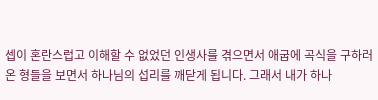셉이 혼란스럽고 이해할 수 없었던 인생사를 겪으면서 애굽에 곡식을 구하러 온 형들을 보면서 하나님의 섭리를 깨닫게 됩니다. 그래서 내가 하나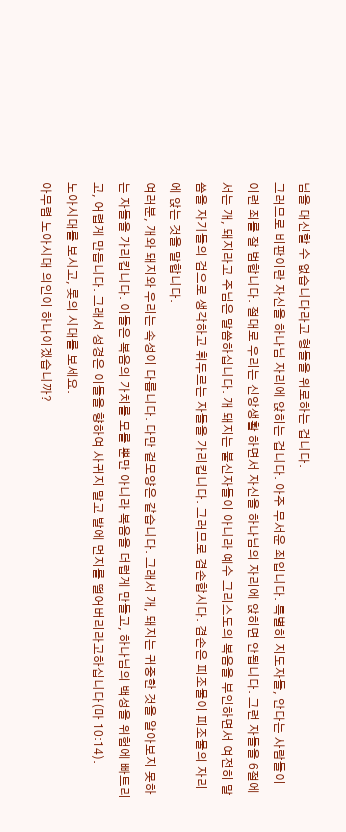님을 대신할 수 없습니다라고 형들을 위로하는 겁니다.
그러므로 비판이란 자신을 하나님 자리에 앉히는 겁니다. 아주 무서운 죄입니다. 특별히 지도자들, 안다는 사람들이 이런 죄를 잘 범합니다. 절대로 우리는 신앙생활 하면서 자신을 하나님의 자리에 앉히면 안됩니다. 그런 자들을 6절에서는 개, 돼지라고 주님은 말씀하십니다. 개 돼지는 불신자들이 아니라 예수 그리스도의 복음을 부인하면서 여전히 말씀을 자기들의 검으로 생각하고 휘두르는 자들을 가리킵니다. 그러므로 겸손합시다. 겸손은 피조물이 피조물의 자리에 앉는 것을 말합니다.
여러분, 개와 돼지와 우리는 속성이 다릅니다. 다만 겉모양은 같습니다. 그래서 개, 돼지는 귀중한 것을 알아보지 못하는 자들을 가리킵니다. 이들은 복음의 가치를 모를 뿐만 아니라 복음을 더럽게 만들고, 하나님의 백성을 위험에 빠트리고, 어렵게 만듭니다. 그래서 성경은 이들을 향하여 사귀지 말고 발에 먼지를 떨어버리라고하십니다(마 10:14).
노아시대를 보시고, 롯의 시대를 보세요.
아무렴 노아시대 의인이 하나이겠습니까?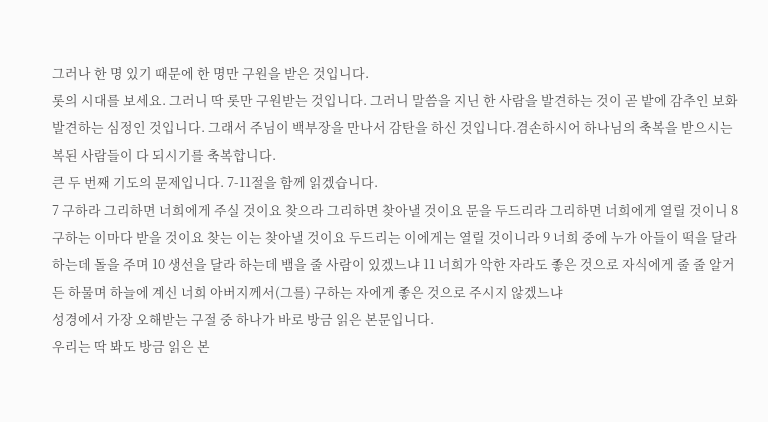그러나 한 명 있기 때문에 한 명만 구원을 받은 것입니다.
롯의 시대를 보세요. 그러니 딱 롯만 구원받는 것입니다. 그러니 말씀을 지닌 한 사람을 발견하는 것이 곧 밭에 감추인 보화 발견하는 심정인 것입니다. 그래서 주님이 백부장을 만나서 감탄을 하신 것입니다.겸손하시어 하나님의 축복을 받으시는 복된 사람들이 다 되시기를 축복합니다.
큰 두 번째 기도의 문제입니다. 7-11절을 함께 읽겠습니다.
7 구하라 그리하면 너희에게 주실 것이요 찾으라 그리하면 찾아낼 것이요 문을 두드리라 그리하면 너희에게 열릴 것이니 8 구하는 이마다 받을 것이요 찾는 이는 찾아낼 것이요 두드리는 이에게는 열릴 것이니라 9 너희 중에 누가 아들이 떡을 달라 하는데 돌을 주며 10 생선을 달라 하는데 뱀을 줄 사람이 있겠느냐 11 너희가 악한 자라도 좋은 것으로 자식에게 줄 줄 알거든 하물며 하늘에 계신 너희 아버지께서(그를) 구하는 자에게 좋은 것으로 주시지 않겠느냐
성경에서 가장 오해받는 구절 중 하나가 바로 방금 읽은 본문입니다.
우리는 딱 봐도 방금 읽은 본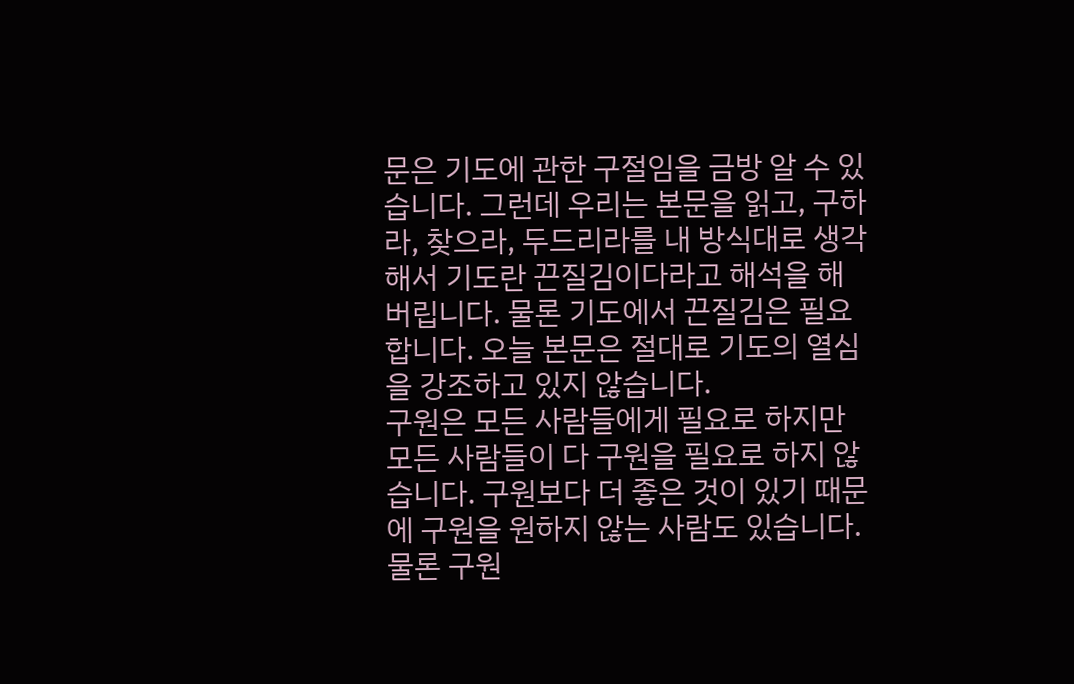문은 기도에 관한 구절임을 금방 알 수 있습니다. 그런데 우리는 본문을 읽고, 구하라, 찾으라, 두드리라를 내 방식대로 생각해서 기도란 끈질김이다라고 해석을 해 버립니다. 물론 기도에서 끈질김은 필요합니다. 오늘 본문은 절대로 기도의 열심을 강조하고 있지 않습니다.
구원은 모든 사람들에게 필요로 하지만 모든 사람들이 다 구원을 필요로 하지 않습니다. 구원보다 더 좋은 것이 있기 때문에 구원을 원하지 않는 사람도 있습니다. 물론 구원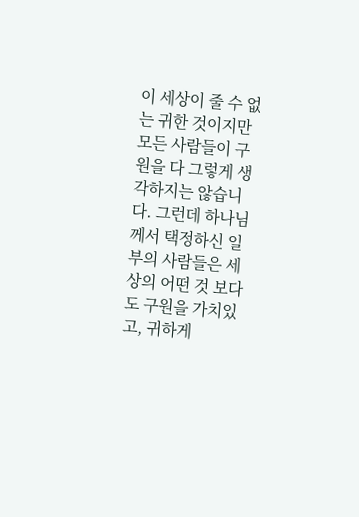이 세상이 줄 수 없는 귀한 것이지만 모든 사람들이 구원을 다 그렇게 생각하지는 않습니다. 그런데 하나님께서 택정하신 일부의 사람들은 세상의 어떤 것 보다도 구원을 가치있고, 귀하게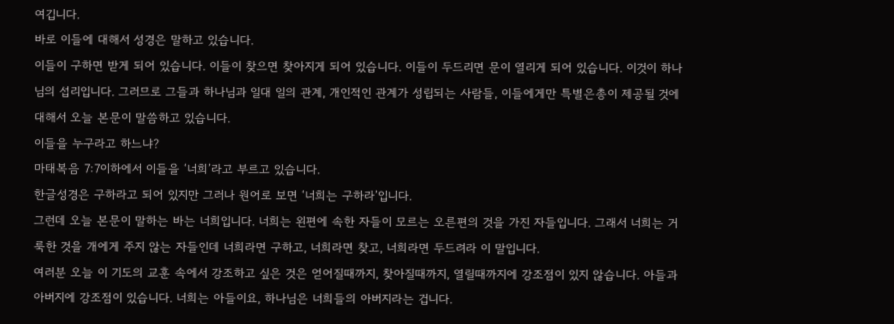여깁니다.
바로 이들에 대해서 성경은 말하고 있습니다.
이들이 구하면 받게 되어 있습니다. 이들이 찾으면 찾아지게 되어 있습니다. 이들이 두드리면 문이 열리게 되어 있습니다. 이것이 하나님의 섭리입니다. 그러므로 그들과 하나님과 일대 일의 관계, 개인적인 관계가 성립되는 사람들, 이들에게만 특별은총이 제공될 것에 대해서 오늘 본문이 말씀하고 있습니다.
이들을 누구라고 하느냐?
마태복음 7:7이하에서 이들을 ‘너희’라고 부르고 있습니다.
한글성경은 구하라고 되어 있지만 그러나 원어로 보면 ‘너희는 구하라’입니다.
그런데 오늘 본문이 말하는 바는 너희입니다. 너희는 왼편에 속한 자들이 모르는 오른편의 것을 가진 자들입니다. 그래서 너희는 거룩한 것을 개에게 주지 않는 자들인데 너희라면 구하고, 너희라면 찾고, 너희라면 두드려라 이 말입니다.
여러분 오늘 이 기도의 교훈 속에서 강조하고 싶은 것은 얻어질때까지, 찾아질때까지, 열릴때까지에 강조점이 있지 않습니다. 아들과 아버지에 강조점이 있습니다. 너희는 아들이요, 하나님은 너희들의 아버지라는 겁니다.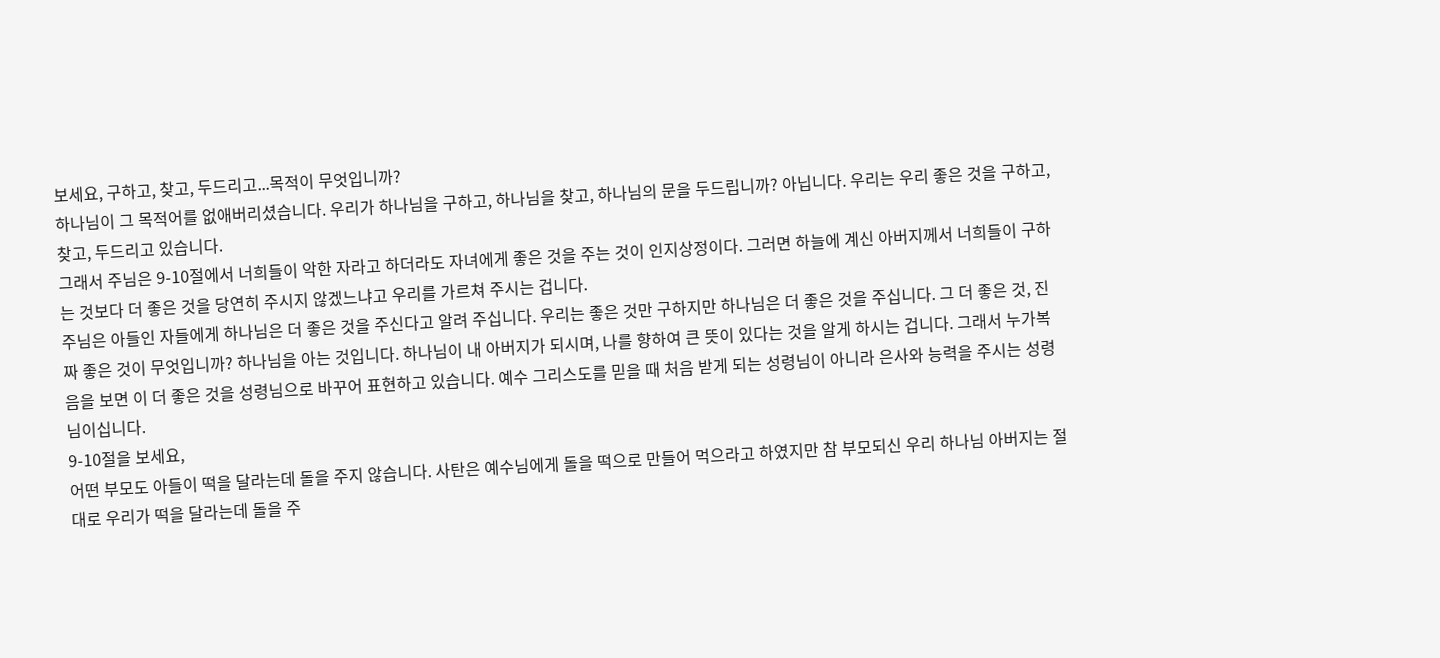보세요, 구하고, 찾고, 두드리고...목적이 무엇입니까?
하나님이 그 목적어를 없애버리셨습니다. 우리가 하나님을 구하고, 하나님을 찾고, 하나님의 문을 두드립니까? 아닙니다. 우리는 우리 좋은 것을 구하고, 찾고, 두드리고 있습니다.
그래서 주님은 9-10절에서 너희들이 악한 자라고 하더라도 자녀에게 좋은 것을 주는 것이 인지상정이다. 그러면 하늘에 계신 아버지께서 너희들이 구하는 것보다 더 좋은 것을 당연히 주시지 않겠느냐고 우리를 가르쳐 주시는 겁니다.
주님은 아들인 자들에게 하나님은 더 좋은 것을 주신다고 알려 주십니다. 우리는 좋은 것만 구하지만 하나님은 더 좋은 것을 주십니다. 그 더 좋은 것, 진짜 좋은 것이 무엇입니까? 하나님을 아는 것입니다. 하나님이 내 아버지가 되시며, 나를 향하여 큰 뜻이 있다는 것을 알게 하시는 겁니다. 그래서 누가복음을 보면 이 더 좋은 것을 성령님으로 바꾸어 표현하고 있습니다. 예수 그리스도를 믿을 때 처음 받게 되는 성령님이 아니라 은사와 능력을 주시는 성령님이십니다.
9-10절을 보세요,
어떤 부모도 아들이 떡을 달라는데 돌을 주지 않습니다. 사탄은 예수님에게 돌을 떡으로 만들어 먹으라고 하였지만 참 부모되신 우리 하나님 아버지는 절대로 우리가 떡을 달라는데 돌을 주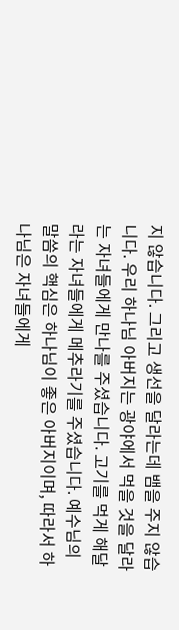지 않습니다. 그리고 생선을 달라는데 뱀을 주지 않습니다. 우리 하나님 아버지는 광야에서 먹을 것을 달라는 자녀들에게 만나를 주셨습니다. 고기를 먹게 해달라는 자녀들에게 메추라기를 주셨습니다. 예수님의 말씀의 핵심은 하나님이 좋은 아버지이며, 따라서 하나님은 자녀들에게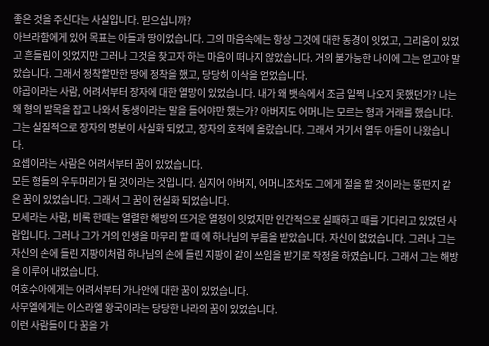좋은 것을 주신다는 사실입니다. 믿으십니까?
아브라함에게 있어 목표는 아들과 땅이었습니다. 그의 마음속에는 항상 그것에 대한 동경이 잇었고, 그리움이 있었고 흔들림이 잇었지만 그러나 그것을 찾고자 하는 마음이 떠나지 않았습니다. 거의 불가능한 나이에 그는 얻고야 말았습니다. 그래서 정착할만한 땅에 정착을 했고, 당당히 이삭을 얻었습니다.
야곱이라는 사람, 어려서부터 장자에 대한 열망이 있었습니다. 내가 왜 뱃속에서 조금 일찍 나오지 못했던가? 나는 왜 형의 발목을 잡고 나와서 동생이라는 말을 들어야만 했는가? 아버지도 어머니는 모르는 형과 거래를 했습니다. 그는 실질적으로 장자의 명분이 사실화 되었고, 장자의 호적에 올랐습니다. 그래서 거기서 열두 아들이 나왔습니다.
요셉이라는 사람은 어려서부터 꿈이 있었습니다.
모든 형들의 우두머리가 될 것이라는 것입니다. 심지어 아버지, 어머니조차도 그에게 절을 할 것이라는 뚱딴지 같은 꿈이 있었습니다. 그래서 그 꿈이 현실화 되었습니다.
모세라는 사람, 비록 한때는 열렬한 해방의 뜨거운 열정이 잇었지만 인간적으로 실패하고 때를 기다리고 있었던 사람입니다. 그러나 그가 거의 인생을 마무리 할 때 에 하나님의 부름을 받았습니다. 자신이 없었습니다. 그러나 그는 자신의 손에 들린 지팡이처럼 하나님의 손에 들린 지팡이 같이 쓰임을 받기로 작정을 하였습니다. 그래서 그는 해방을 이루어 내었습니다.
여호수아에게는 어려서부터 가나안에 대한 꿈이 있었습니다.
사무엘에게는 이스라엘 왕국이라는 당당한 나라의 꿈이 있었습니다.
이런 사람들이 다 꿈을 가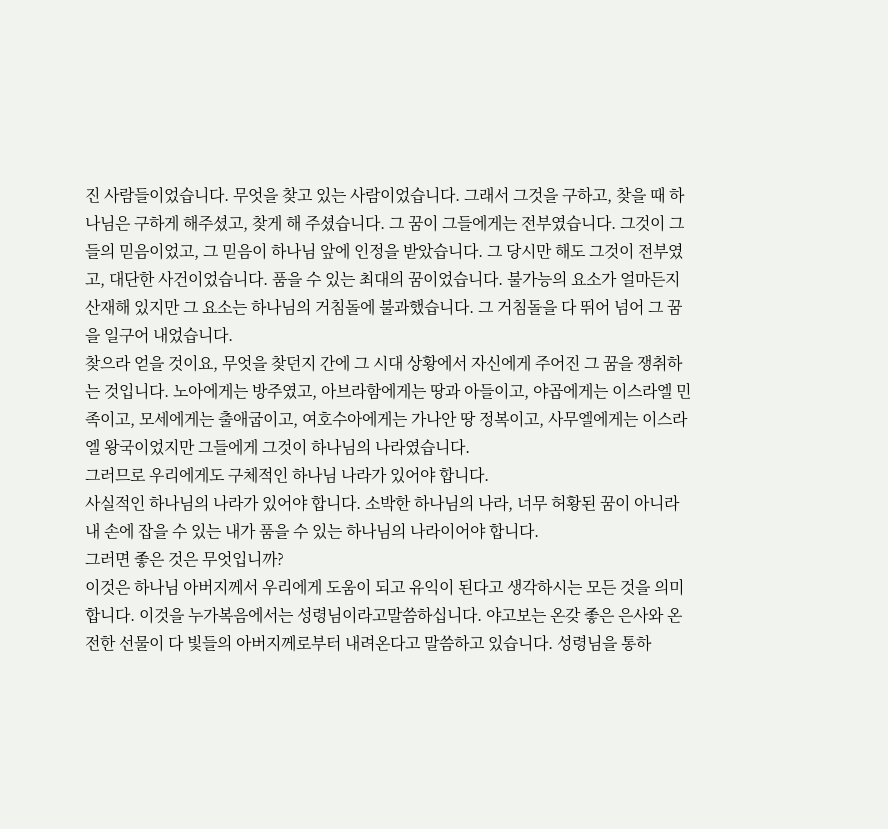진 사람들이었습니다. 무엇을 찾고 있는 사람이었습니다. 그래서 그것을 구하고, 찾을 때 하나님은 구하게 해주셨고, 찾게 해 주셨습니다. 그 꿈이 그들에게는 전부였습니다. 그것이 그들의 믿음이었고, 그 믿음이 하나님 앞에 인정을 받았습니다. 그 당시만 해도 그것이 전부였고, 대단한 사건이었습니다. 품을 수 있는 최대의 꿈이었습니다. 불가능의 요소가 얼마든지 산재해 있지만 그 요소는 하나님의 거침돌에 불과했습니다. 그 거침돌을 다 뛰어 넘어 그 꿈을 일구어 내었습니다.
찾으라 얻을 것이요, 무엇을 찾던지 간에 그 시대 상황에서 자신에게 주어진 그 꿈을 쟁취하는 것입니다. 노아에게는 방주였고, 아브라함에게는 땅과 아들이고, 야곱에게는 이스라엘 민족이고, 모세에게는 출애굽이고, 여호수아에게는 가나안 땅 정복이고, 사무엘에게는 이스라엘 왕국이었지만 그들에게 그것이 하나님의 나라였습니다.
그러므로 우리에게도 구체적인 하나님 나라가 있어야 합니다.
사실적인 하나님의 나라가 있어야 합니다. 소박한 하나님의 나라, 너무 허황된 꿈이 아니라 내 손에 잡을 수 있는 내가 품을 수 있는 하나님의 나라이어야 합니다.
그러면 좋은 것은 무엇입니까?
이것은 하나님 아버지께서 우리에게 도움이 되고 유익이 된다고 생각하시는 모든 것을 의미합니다. 이것을 누가복음에서는 성령님이라고말씀하십니다. 야고보는 온갖 좋은 은사와 온전한 선물이 다 빛들의 아버지께로부터 내려온다고 말씀하고 있습니다. 성령님을 통하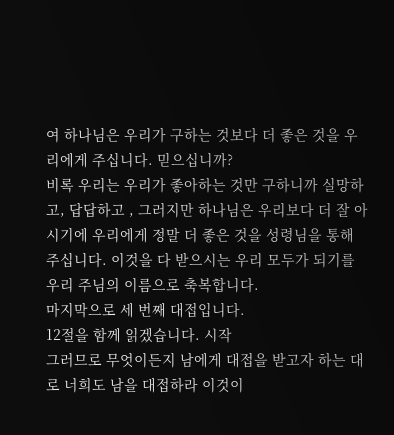여 하나님은 우리가 구하는 것보다 더 좋은 것을 우리에게 주십니다. 믿으십니까?
비록 우리는 우리가 좋아하는 것만 구하니까 실망하고, 답답하고 , 그러지만 하나님은 우리보다 더 잘 아시기에 우리에게 정말 더 좋은 것을 성령님을 통해 주십니다. 이것을 다 받으시는 우리 모두가 되기를 우리 주님의 이름으로 축복합니다.
마지막으로 세 번째 대접입니다.
12절을 함께 읽겠습니다. 시작
그러므로 무엇이든지 남에게 대접을 받고자 하는 대로 너희도 남을 대접하라 이것이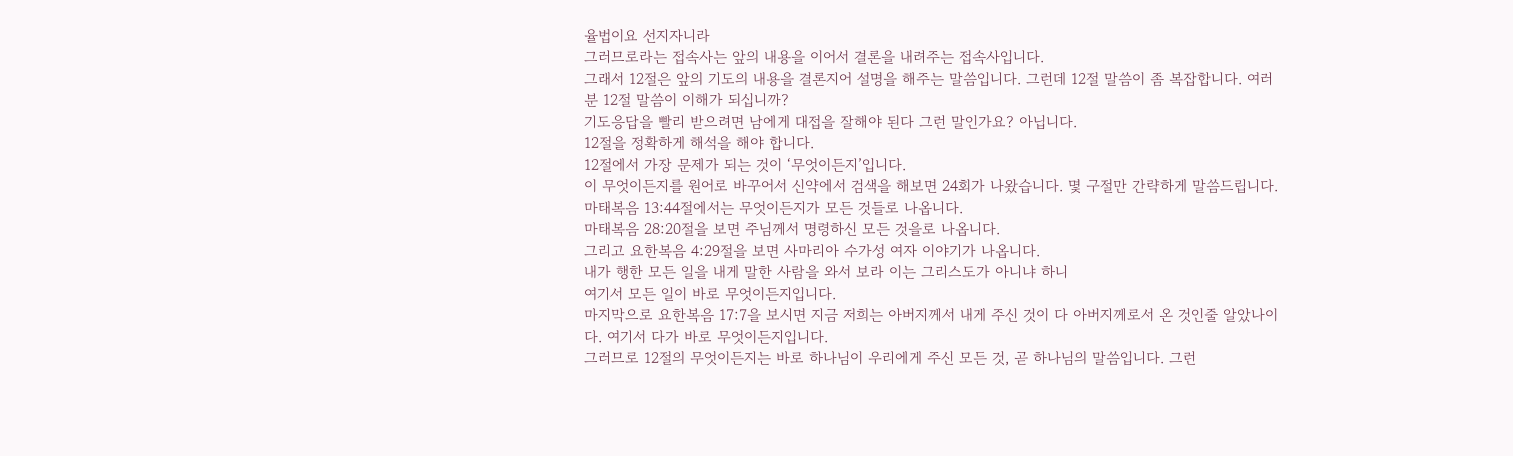율법이요 선지자니라
그러므로라는 접속사는 앞의 내용을 이어서 결론을 내려주는 접속사입니다.
그래서 12절은 앞의 기도의 내용을 결론지어 설명을 해주는 말씀입니다. 그런데 12절 말씀이 좀 복잡합니다. 여러분 12절 말씀이 이해가 되십니까?
기도응답을 빨리 받으려면 남에게 대접을 잘해야 된다 그런 말인가요? 아닙니다.
12절을 정확하게 해석을 해야 합니다.
12절에서 가장 문제가 되는 것이 ‘무엇이든지’입니다.
이 무엇이든지를 원어로 바꾸어서 신약에서 검색을 해보면 24회가 나왔습니다. 몇 구절만 간략하게 말씀드립니다.
마태복음 13:44절에서는 무엇이든지가 모든 것들로 나옵니다.
마태복음 28:20절을 보면 주님께서 명령하신 모든 것을로 나옵니다.
그리고 요한복음 4:29절을 보면 사마리아 수가성 여자 이야기가 나옵니다.
내가 행한 모든 일을 내게 말한 사람을 와서 보라 이는 그리스도가 아니냐 하니
여기서 모든 일이 바로 무엇이든지입니다.
마지막으로 요한복음 17:7을 보시면 지금 저희는 아버지께서 내게 주신 것이 다 아버지께로서 온 것인줄 알았나이다. 여기서 다가 바로 무엇이든지입니다.
그러므로 12절의 무엇이든지는 바로 하나님이 우리에게 주신 모든 것, 곧 하나님의 말씀입니다. 그런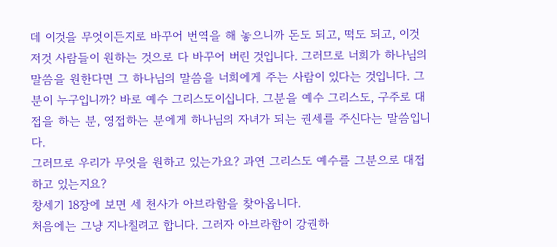데 이것을 무엇이든지로 바꾸어 번역을 해 놓으니까 돈도 되고, 떡도 되고, 이것 저것 사람들이 원하는 것으로 다 바꾸어 버린 것입니다. 그러므로 너희가 하나님의 말씀을 원한다면 그 하나님의 말씀을 너희에게 주는 사람이 있다는 것입니다. 그분이 누구입니까? 바로 예수 그리스도이십니다. 그분을 예수 그리스도, 구주로 대접을 하는 분, 영접하는 분에게 하나님의 자녀가 되는 권세를 주신다는 말씀입니다.
그러므로 우리가 무엇을 원하고 있는가요? 과연 그리스도 예수를 그분으로 대접하고 있는지요?
창세기 18장에 보면 세 천사가 아브라함을 찾아옵니다.
처음에는 그냥 지나칠려고 합니다. 그러자 아브라함이 강권하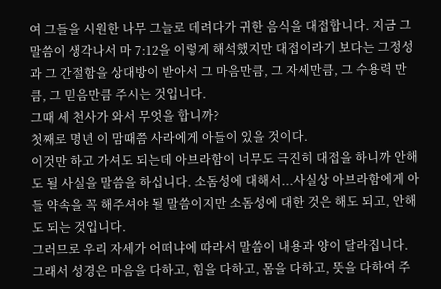여 그들을 시원한 나무 그늘로 데려다가 귀한 음식을 대접합니다. 지금 그 말씀이 생각나서 마 7:12을 이렇게 해석했지만 대접이라기 보다는 그정성과 그 간절함을 상대방이 받아서 그 마음만큼, 그 자세만큼, 그 수용력 만큼, 그 믿음만큼 주시는 것입니다.
그때 세 천사가 와서 무엇을 합니까?
첫째로 명년 이 맘때쯤 사라에게 아들이 있을 것이다.
이것만 하고 가셔도 되는데 아브라함이 너무도 극진히 대접을 하니까 안해도 될 사실을 말씀을 하십니다. 소돔성에 대해서...사실상 아브라함에게 아들 약속을 꼭 해주셔야 될 말씀이지만 소돔성에 대한 것은 해도 되고, 안해도 되는 것입니다.
그러므로 우리 자세가 어떠냐에 따라서 말씀이 내용과 양이 달라집니다.
그래서 성경은 마음을 다하고, 힘을 다하고, 몸을 다하고, 뜻을 다하여 주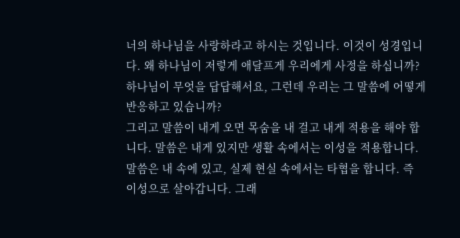너의 하나님을 사랑하라고 하시는 것입니다. 이것이 성경입니다. 왜 하나님이 저렇게 애달프게 우리에게 사정을 하십니까?
하나님이 무엇을 답답해서요, 그런데 우리는 그 말씀에 어떻게 반응하고 있습니까?
그리고 말씀이 내게 오면 목숨을 내 걸고 내게 적용을 해야 합니다. 말씀은 내게 있지만 생활 속에서는 이성을 적용합니다. 말씀은 내 속에 있고, 실제 현실 속에서는 타협을 합니다. 즉 이성으로 살아갑니다. 그래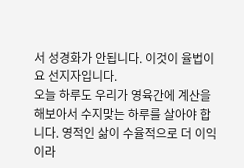서 성경화가 안됩니다. 이것이 율법이요 선지자입니다.
오늘 하루도 우리가 영육간에 계산을 해보아서 수지맞는 하루를 살아야 합니다. 영적인 삶이 수율적으로 더 이익이라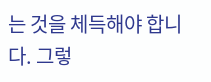는 것을 체득해야 합니다. 그렇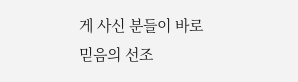게 사신 분들이 바로 믿음의 선조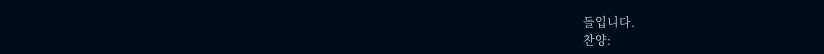들입니다.
찬양: